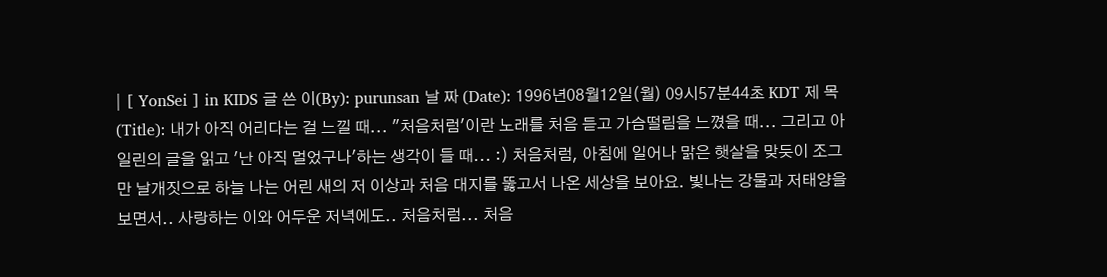| [ YonSei ] in KIDS 글 쓴 이(By): purunsan 날 짜 (Date): 1996년08월12일(월) 09시57분44초 KDT 제 목(Title): 내가 아직 어리다는 걸 느낄 때... "처음처럼'이란 노래를 처음 듣고 가슴떨림을 느꼈을 때... 그리고 아일린의 글을 읽고 '난 아직 멀었구나'하는 생각이 들 때... :) 처음처럼, 아침에 일어나 맑은 햇살을 맞듯이 조그만 날개짓으로 하늘 나는 어린 새의 저 이상과 처음 대지를 뚫고서 나온 세상을 보아요. 빛나는 강물과 저태양을 보면서.. 사랑하는 이와 어두운 저녁에도.. 처음처럼... 처음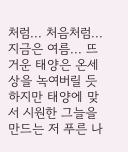처럼... 처음처럼... 지금은 여름... 뜨거운 태양은 온세상을 녹여버릴 듯 하지만 태양에 맞서 시원한 그늘을 만드는 저 푸른 나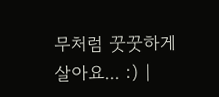무처럼 꿋꿋하게 살아요... :) |